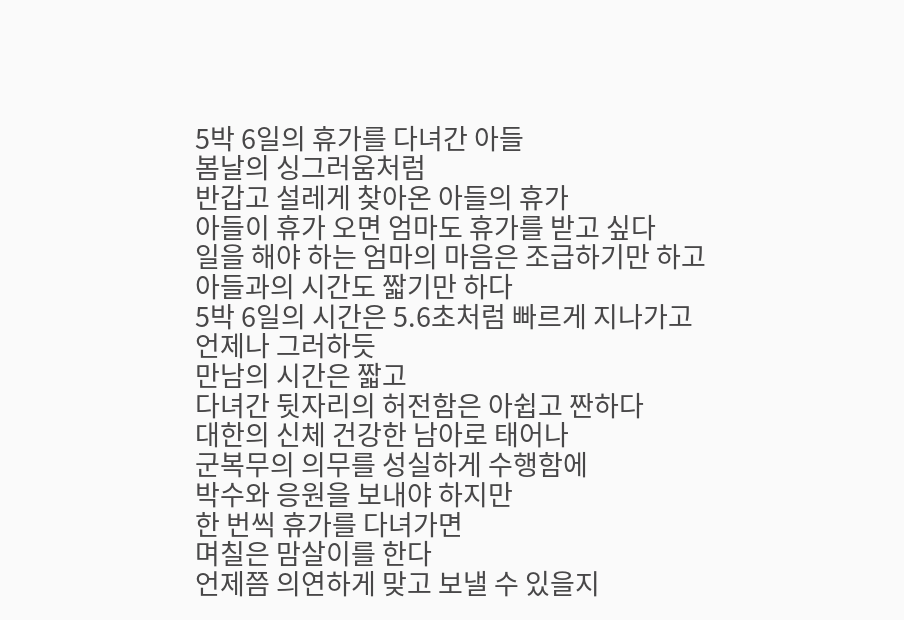5박 6일의 휴가를 다녀간 아들
봄날의 싱그러움처럼
반갑고 설레게 찾아온 아들의 휴가
아들이 휴가 오면 엄마도 휴가를 받고 싶다
일을 해야 하는 엄마의 마음은 조급하기만 하고
아들과의 시간도 짧기만 하다
5박 6일의 시간은 5.6초처럼 빠르게 지나가고
언제나 그러하듯
만남의 시간은 짧고
다녀간 뒷자리의 허전함은 아쉽고 짠하다
대한의 신체 건강한 남아로 태어나
군복무의 의무를 성실하게 수행함에
박수와 응원을 보내야 하지만
한 번씩 휴가를 다녀가면
며칠은 맘살이를 한다
언제쯤 의연하게 맞고 보낼 수 있을지